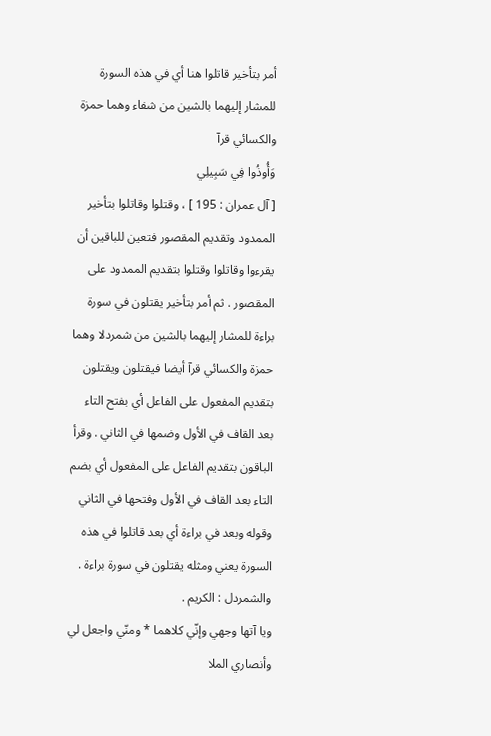أمر بتأخير قاتلوا هنا أي في هذه السورة للمشار إليهما بالشين من شفاء وهما حمزة والكسائي قرآ
وَأُوذُوا فِي سَبِيلِي
[ آل عمران : 195 ] ، وقتلوا وقاتلوا بتأخير الممدود وتقديم المقصور فتعين للباقين أن يقرءوا وقاتلوا وقتلوا بتقديم الممدود على المقصور . ثم أمر بتأخير يقتلون في سورة براءة للمشار إليهما بالشين من شمردلا وهما حمزة والكسائي قرآ أيضا فيقتلون ويقتلون بتقديم المفعول على الفاعل أي بفتح التاء بعد القاف في الأول وضمها في الثاني . وقرأ الباقون بتقديم الفاعل على المفعول أي بضم التاء بعد القاف في الأول وفتحها في الثاني وقوله وبعد في براءة أي بعد قاتلوا في هذه السورة يعني ومثله يقتلون في سورة براءة . والشمردل : الكريم .
ويا آتها وجهي وإنّي كلاهما * ومنّي واجعل لي وأنصاري الملا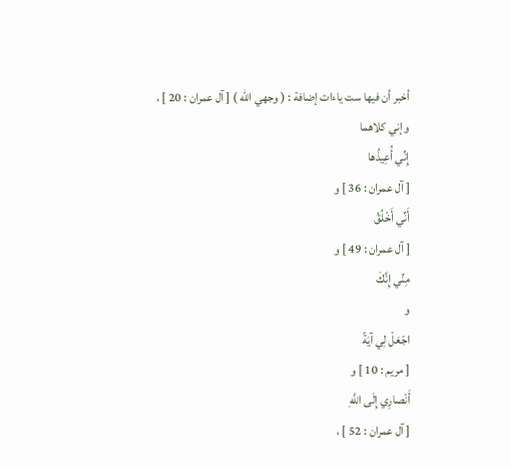أخبر أن فيها ست ياءات إضافة : ( وجهي اللّه ) [ آل عمران : 20 ] ، وإني كلاهما
إِنِّي أُعِيذُها
[ آل عمران : 36 ] و
أَنِّي أَخْلُقُ
[ آل عمران : 49 ] و
مِنِّي إِنَّكَ
و
اجْعَلْ لِي آيَةً
[ مريم : 10 ] و
أَنْصارِي إِلَى اللَّهِ
[ آل عمران : 52 ] ،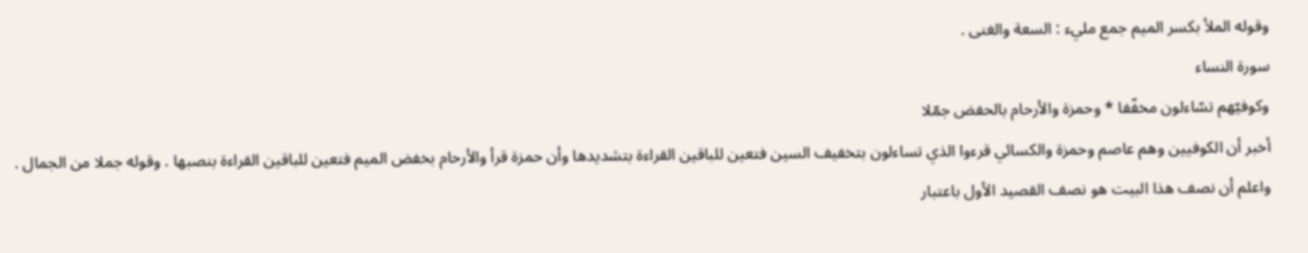وقوله الملأ بكسر الميم جمع مليء : السعة والغنى .
سورة النساء
وكوفيّهم تسّاءلون مخفّفا * وحمزة والأرحام بالحفض جمّلا
أخبر أن الكوفيين وهم عاصم وحمزة والكسائي قرءوا الذي تساءلون بتخفيف السين فتعين للباقين القراءة بتشديدها وأن حمزة قرأ والأرحام بخفض الميم فتعين للباقين القراءة بنصبها . وقوله جملا من الجمال . واعلم أن نصف هذا البيت هو نصف القصيد الأول باعتبار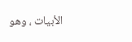الأبيات ، وهو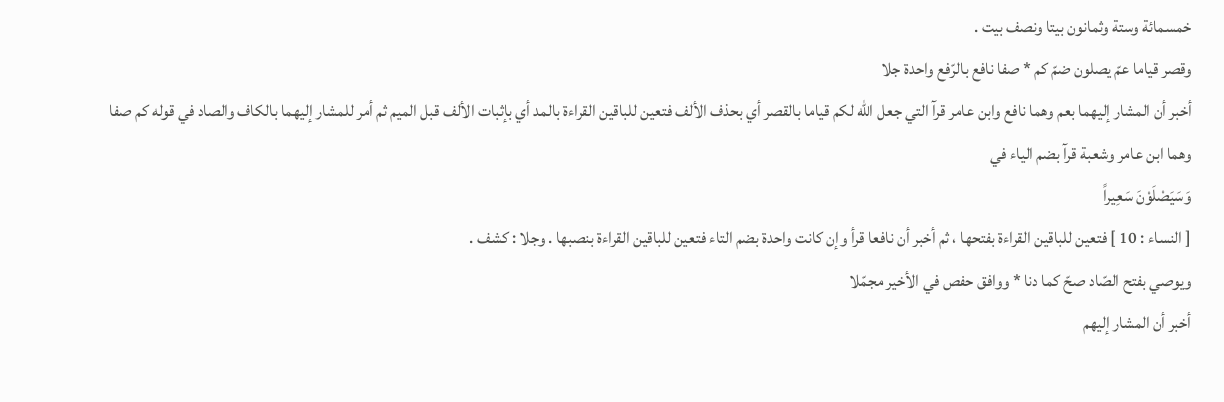خمسمائة وستة وثمانون بيتا ونصف بيت .
وقصر قياما عمّ يصلون ضمّ كم * صفا نافع بالرّفع واحدة جلا
أخبر أن المشار إليهما بعم وهما نافع وابن عامر قرآ التي جعل اللّه لكم قياما بالقصر أي بحذف الألف فتعين للباقين القراءة بالمد أي بإثبات الألف قبل الميم ثم أمر للمشار إليهما بالكاف والصاد في قوله كم صفا وهما ابن عامر وشعبة قرآ بضم الياء في
وَسَيَصْلَوْنَ سَعِيراً
[ النساء : 10 ] فتعين للباقين القراءة بفتحها ، ثم أخبر أن نافعا قرأ وإن كانت واحدة بضم التاء فتعين للباقين القراءة بنصبها . وجلا : كشف .
ويوصي بفتح الصّاد صحّ كما دنا * ووافق حفص في الأخير مجمّلا
أخبر أن المشار إليهم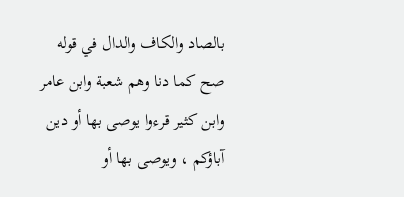بالصاد والكاف والدال في قوله صح كما دنا وهم شعبة وابن عامر وابن كثير قرءوا يوصى بها أو دين آباؤكم ، ويوصى بها أو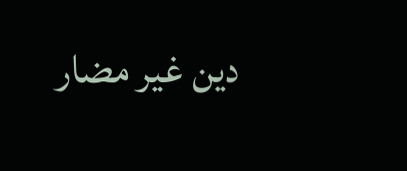دين غير مضار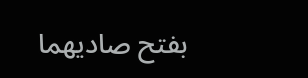بفتح صاديهما